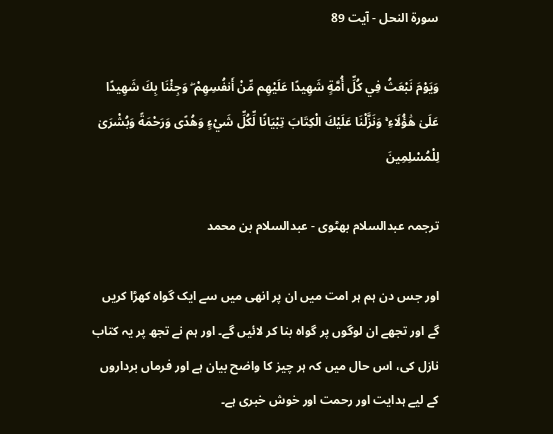سورة النحل - آیت 89

وَيَوْمَ نَبْعَثُ فِي كُلِّ أُمَّةٍ شَهِيدًا عَلَيْهِم مِّنْ أَنفُسِهِمْ ۖ وَجِئْنَا بِكَ شَهِيدًا عَلَىٰ هَٰؤُلَاءِ ۚ وَنَزَّلْنَا عَلَيْكَ الْكِتَابَ تِبْيَانًا لِّكُلِّ شَيْءٍ وَهُدًى وَرَحْمَةً وَبُشْرَىٰ لِلْمُسْلِمِينَ

ترجمہ عبدالسلام بھٹوی - عبدالسلام بن محمد

اور جس دن ہم ہر امت میں ان پر انھی میں سے ایک گواہ کھڑا کریں گے اور تجھے ان لوگوں پر گواہ بنا کر لائیں گے۔ اور ہم نے تجھ پر یہ کتاب نازل کی، اس حال میں کہ ہر چیز کا واضح بیان ہے اور فرماں برداروں کے لیے ہدایت اور رحمت اور خوش خبری ہے۔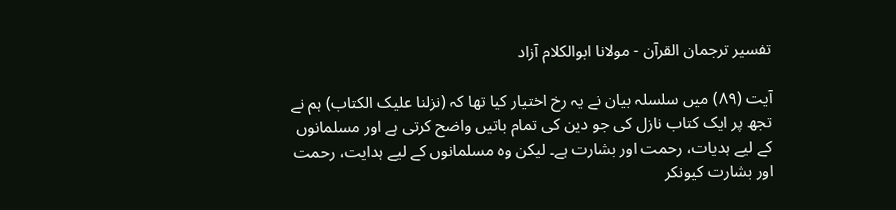تفسیر ترجمان القرآن - مولانا ابوالکلام آزاد

آیت (٨٩) میں سلسلہ بیان نے یہ رخ اختیار کیا تھا کہ (نزلنا علیک الکتاب) ہم نے تجھ پر ایک کتاب نازل کی جو دین کی تمام باتیں واضح کرتی ہے اور مسلمانوں کے لیے ہدیات، رحمت اور بشارت ہے۔ لیکن وہ مسلمانوں کے لیے ہدایت، رحمت اور بشارت کیونکر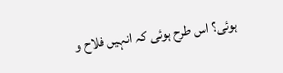ہوئی؟ اس طرح ہوئی کہ انہیں فلاح و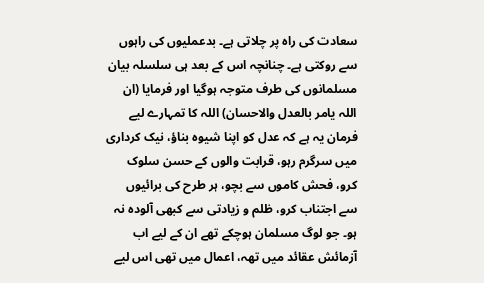سعادت کی راہ پر چلاتی ہے۔ بدعملیوں کی راہوں سے روکتی ہے۔ چنانچہ اس کے بعد ہی سلسلہ بیان مسلمانوں کی طرف متوجہ ہوگیا اور فرمایا (ان اللہ یامر بالعدل والاحسان) اللہ کا تمہارے لیے فرمان یہ ہے کہ عدل کو اپنا شیوہ بناؤ، نیک کرداری میں سرگرم رہو، قرابت والوں کے حسن سلوک کرو، فحش کاموں سے بچو، ہر طرح کی برائیوں سے اجتناب کرو، ظلم و زیادتی سے کبھی آلودہ نہ ہو۔ جو لوگ مسلمان ہوچکے تھے ان کے لیے اب آزمائش عقائد میں تھہ، اعمال میں تھی اس لیے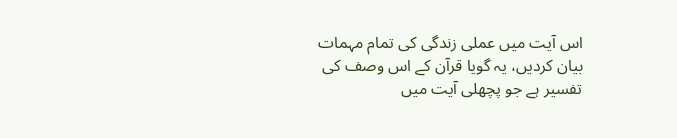اس آیت میں عملی زندگی کی تمام مہمات بیان کردیں، یہ گویا قرآن کے اس وصف کی تفسیر ہے جو پچھلی آیت میں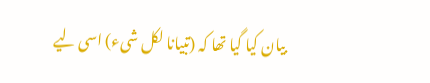بیان کیا گیا تھا کہ (تبیانا لکل شیء) اسی لیے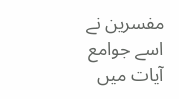مفسرین نے اسے جوامع آیات میں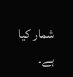شمار کیا ہے۔